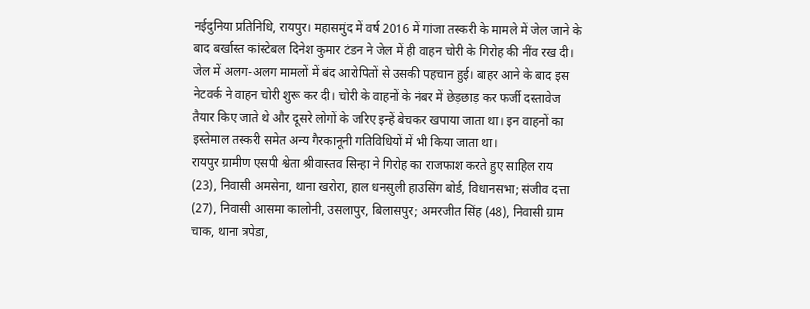नईदुनिया प्रतिनिधि, रायपुर। महासमुंद में वर्ष 2016 में गांजा तस्करी के मामले में जेल जाने के बाद बर्खास्त कांस्टेबल दिनेश कुमार टंडन ने जेल में ही वाहन चोरी के गिरोह की नींव रख दी। जेल में अलग-अलग मामलों में बंद आरोपितों से उसकी पहचान हुई। बाहर आने के बाद इस नेटवर्क ने वाहन चोरी शुरू कर दी। चोरी के वाहनों के नंबर में छेड़छाड़ कर फर्जी दस्तावेज तैयार किए जाते थे और दूसरे लोगों के जरिए इन्हें बेचकर खपाया जाता था। इन वाहनों का इस्तेमाल तस्करी समेत अन्य गैरकानूनी गतिविधियों में भी किया जाता था।
रायपुर ग्रामीण एसपी श्वेता श्रीवास्तव सिन्हा ने गिरोह का राजफाश करते हुए साहिल राय (23), निवासी अमसेना, थाना खरोरा, हाल धनसुली हाउसिंग बोर्ड, विधानसभा; संजीव दत्ता (27), निवासी आसमा कालोनी, उसलापुर, बिलासपुर; अमरजीत सिंह (48), निवासी ग्राम चाक, थाना त्रपेडा,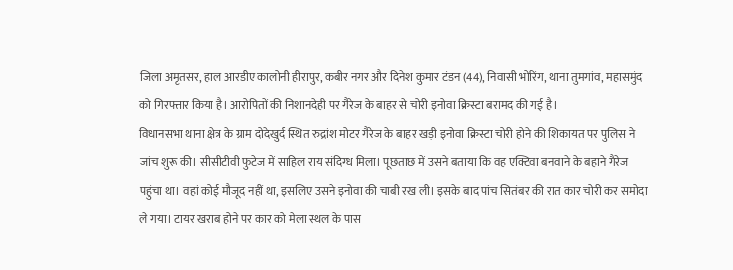जिला अमृतसर, हाल आरडीए कालोनी हीरापुर, कबीर नगर और दिनेश कुमार टंडन (44), निवासी भोरिंग, थाना तुमगांव, महासमुंद को गिरफ्तार किया है। आरोपितों की निशानदेही पर गैरेज के बाहर से चोरी इनोवा क्रिस्टा बरामद की गई है।
विधानसभा थाना क्षेत्र के ग्राम दोदेखुर्द स्थित रुद्रांश मोटर गैरेज के बाहर खड़ी इनोवा क्रिस्टा चोरी होने की शिकायत पर पुलिस ने जांच शुरू की। सीसीटीवी फुटेज में साहिल राय संदिग्ध मिला। पूछताछ में उसने बताया कि वह एक्टिवा बनवाने के बहाने गैरेज पहुंचा था। वहां कोई मौजूद नहीं था, इसलिए उसने इनोवा की चाबी रख ली। इसके बाद पांच सितंबर की रात कार चोरी कर समोदा ले गया। टायर खराब होने पर कार को मेला स्थल के पास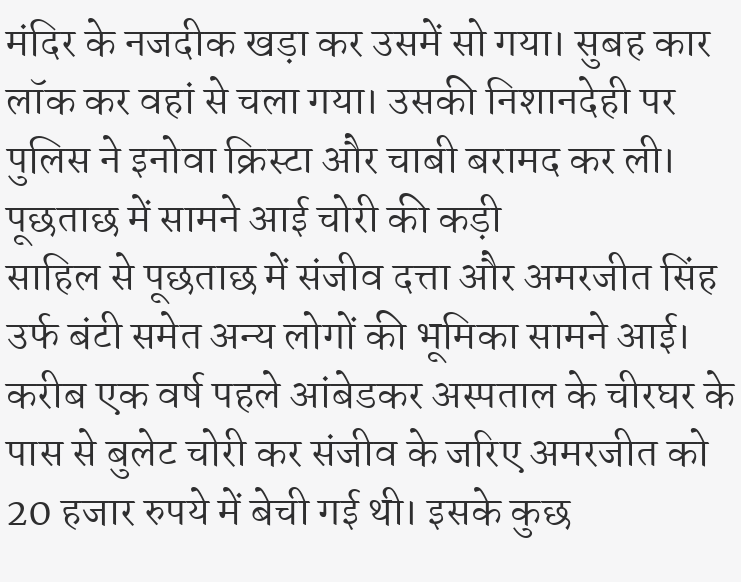मंदिर के नजदीक खड़ा कर उसमें सो गया। सुबह कार लॉक कर वहां से चला गया। उसकी निशानदेही पर पुलिस ने इनोवा क्रिस्टा और चाबी बरामद कर ली।
पूछताछ में सामने आई चोरी की कड़ी
साहिल से पूछताछ में संजीव दत्ता और अमरजीत सिंह उर्फ बंटी समेत अन्य लोगों की भूमिका सामने आई। करीब एक वर्ष पहले आंबेडकर अस्पताल के चीरघर के पास से बुलेट चोरी कर संजीव के जरिए अमरजीत को 20 हजार रुपये में बेची गई थी। इसके कुछ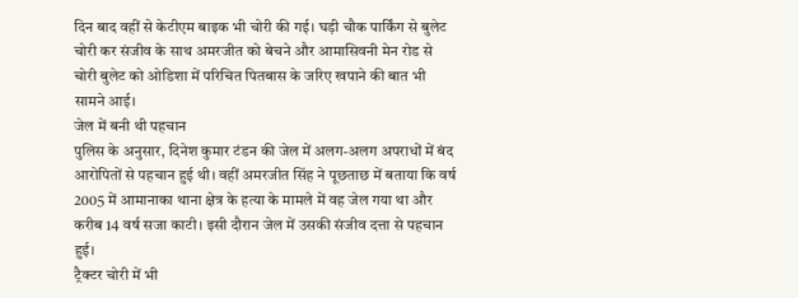दिन बाद वहीं से केटीएम बाइक भी चोरी की गई। घड़ी चौक पार्किंग से बुलेट चोरी कर संजीव के साथ अमरजीत को बेचने और आमासिवनी मेन रोड से चोरी बुलेट को ओडिशा में परिचित पितबास के जरिए खपाने की बात भी सामने आई।
जेल में बनी थी पहचान
पुलिस के अनुसार, दिनेश कुमार टंडन की जेल में अलग-अलग अपराधों में बंद आरोपितों से पहचान हुई थी। वहीं अमरजीत सिंह ने पूछताछ में बताया कि वर्ष 2005 में आमानाका थाना क्षेत्र के हत्या के मामले में वह जेल गया था और करीब 14 वर्ष सजा काटी। इसी दौरान जेल में उसकी संजीव दत्ता से पहचान हुई।
ट्रैक्टर चोरी में भी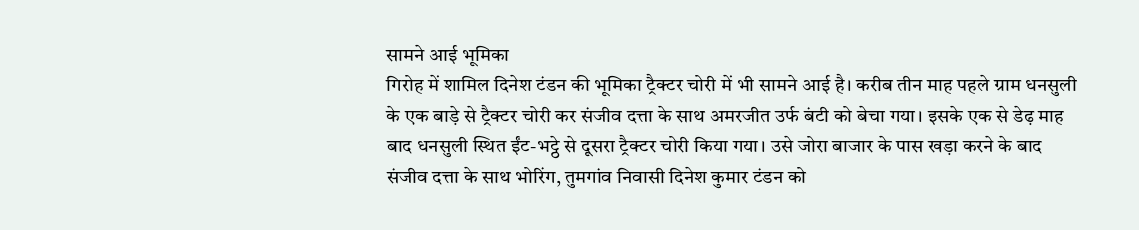सामने आई भूमिका
गिरोह में शामिल दिनेश टंडन की भूमिका ट्रैक्टर चोरी में भी सामने आई है। करीब तीन माह पहले ग्राम धनसुली के एक बाड़े से ट्रैक्टर चोरी कर संजीव दत्ता के साथ अमरजीत उर्फ बंटी को बेचा गया। इसके एक से डेढ़ माह बाद धनसुली स्थित ईंट-भट्ठे से दूसरा ट्रैक्टर चोरी किया गया। उसे जोरा बाजार के पास खड़ा करने के बाद संजीव दत्ता के साथ भोरिंग, तुमगांव निवासी दिनेश कुमार टंडन को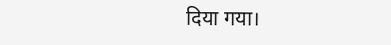दिया गया।